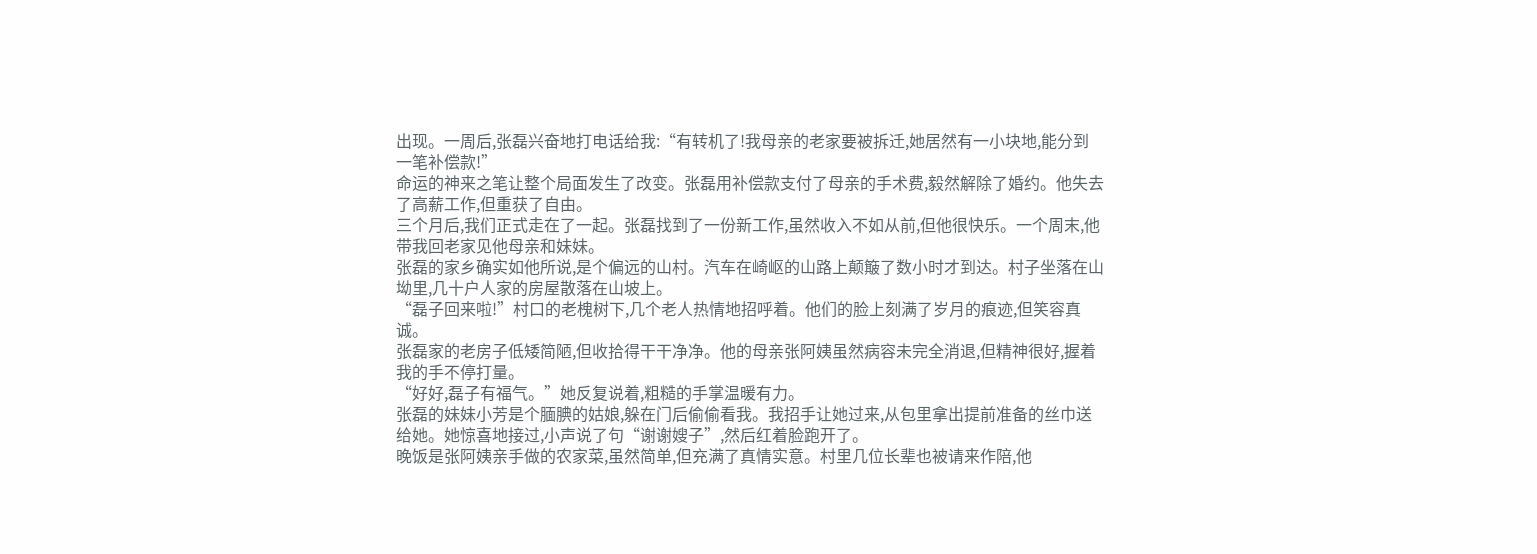出现。一周后,张磊兴奋地打电话给我:“有转机了!我母亲的老家要被拆迁,她居然有一小块地,能分到一笔补偿款!”
命运的神来之笔让整个局面发生了改变。张磊用补偿款支付了母亲的手术费,毅然解除了婚约。他失去了高薪工作,但重获了自由。
三个月后,我们正式走在了一起。张磊找到了一份新工作,虽然收入不如从前,但他很快乐。一个周末,他带我回老家见他母亲和妹妹。
张磊的家乡确实如他所说,是个偏远的山村。汽车在崎岖的山路上颠簸了数小时才到达。村子坐落在山坳里,几十户人家的房屋散落在山坡上。
“磊子回来啦!”村口的老槐树下,几个老人热情地招呼着。他们的脸上刻满了岁月的痕迹,但笑容真诚。
张磊家的老房子低矮简陋,但收拾得干干净净。他的母亲张阿姨虽然病容未完全消退,但精神很好,握着我的手不停打量。
“好好,磊子有福气。”她反复说着,粗糙的手掌温暖有力。
张磊的妹妹小芳是个腼腆的姑娘,躲在门后偷偷看我。我招手让她过来,从包里拿出提前准备的丝巾送给她。她惊喜地接过,小声说了句“谢谢嫂子”,然后红着脸跑开了。
晚饭是张阿姨亲手做的农家菜,虽然简单,但充满了真情实意。村里几位长辈也被请来作陪,他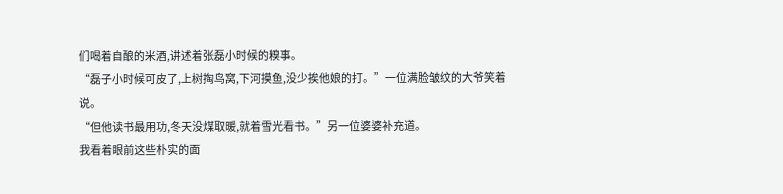们喝着自酿的米酒,讲述着张磊小时候的糗事。
“磊子小时候可皮了,上树掏鸟窝,下河摸鱼,没少挨他娘的打。”一位满脸皱纹的大爷笑着说。
“但他读书最用功,冬天没煤取暖,就着雪光看书。”另一位婆婆补充道。
我看着眼前这些朴实的面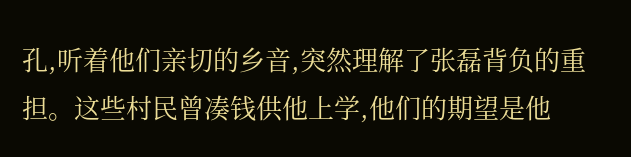孔,听着他们亲切的乡音,突然理解了张磊背负的重担。这些村民曾凑钱供他上学,他们的期望是他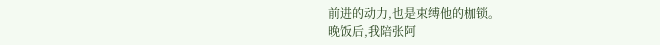前进的动力,也是束缚他的枷锁。
晚饭后,我陪张阿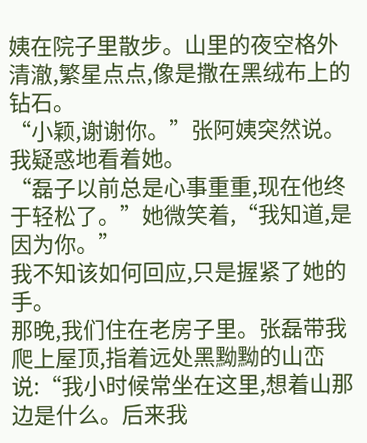姨在院子里散步。山里的夜空格外清澈,繁星点点,像是撒在黑绒布上的钻石。
“小颖,谢谢你。”张阿姨突然说。
我疑惑地看着她。
“磊子以前总是心事重重,现在他终于轻松了。”她微笑着,“我知道,是因为你。”
我不知该如何回应,只是握紧了她的手。
那晚,我们住在老房子里。张磊带我爬上屋顶,指着远处黑黝黝的山峦说:“我小时候常坐在这里,想着山那边是什么。后来我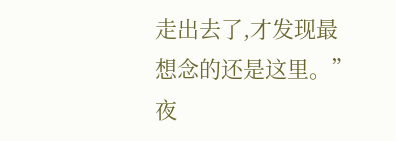走出去了,才发现最想念的还是这里。”
夜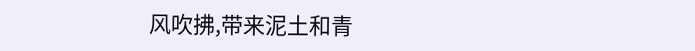风吹拂,带来泥土和青